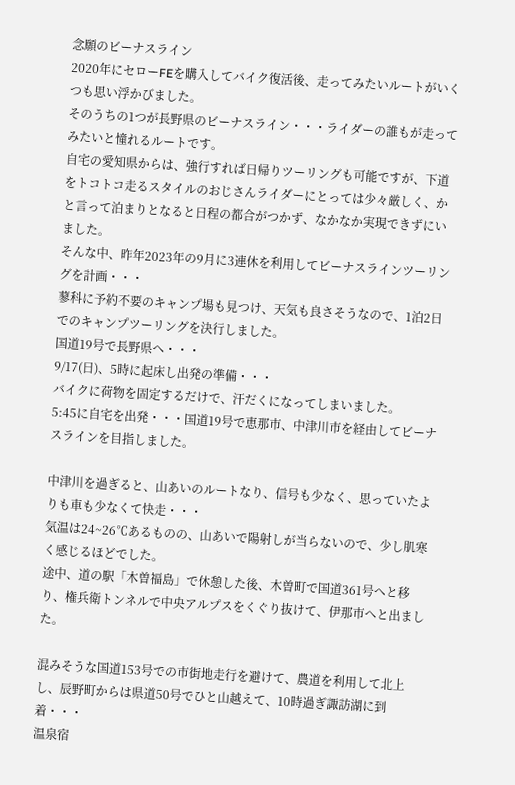念願のビーナスライン
2020年にセローFEを購入してバイク復活後、走ってみたいルートがいくつも思い浮かびました。
そのうちの1つが長野県のビーナスライン・・・ライダーの誰もが走ってみたいと憧れるルートです。
自宅の愛知県からは、強行すれば日帰りツーリングも可能ですが、下道をトコトコ走るスタイルのおじさんライダーにとっては少々厳しく、かと言って泊まりとなると日程の都合がつかず、なかなか実現できずにいました。
そんな中、昨年2023年の9月に3連休を利用してビーナスラインツーリングを計画・・・
蓼科に予約不要のキャンプ場も見つけ、天気も良さそうなので、1泊2日でのキャンプツーリングを決行しました。
国道19号で長野県へ・・・
9/17(日)、5時に起床し出発の準備・・・
バイクに荷物を固定するだけで、汗だくになってしまいました。
5:45に自宅を出発・・・国道19号で恵那市、中津川市を経由してビーナスラインを目指しました。

中津川を過ぎると、山あいのルートなり、信号も少なく、思っていたよりも車も少なくて快走・・・
気温は24~26℃あるものの、山あいで陽射しが当らないので、少し肌寒く感じるほどでした。
途中、道の駅「木曽福島」で休憩した後、木曽町で国道361号へと移り、権兵衛トンネルで中央アルプスをくぐり抜けて、伊那市へと出ました。

混みそうな国道153号での市街地走行を避けて、農道を利用して北上し、辰野町からは県道50号でひと山越えて、10時過ぎ諏訪湖に到着・・・
温泉宿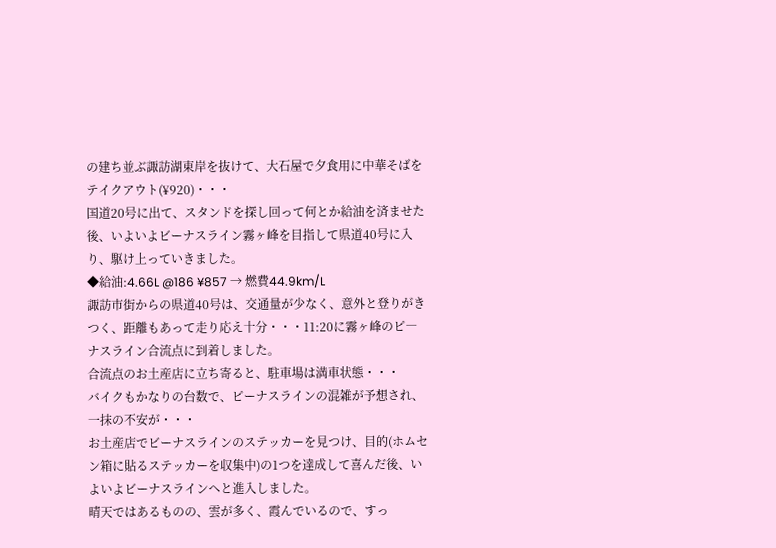の建ち並ぶ諏訪湖東岸を抜けて、大石屋で夕食用に中華そばをテイクアウト(¥920)・・・
国道20号に出て、スタンドを探し回って何とか給油を済ませた後、いよいよビーナスライン霧ヶ峰を目指して県道40号に入り、駆け上っていきました。
◆給油:4.66L @186 ¥857 → 燃費44.9km/L
諏訪市街からの県道40号は、交通量が少なく、意外と登りがきつく、距離もあって走り応え十分・・・11:20に霧ヶ峰のピ―ナスライン合流点に到着しました。
合流点のお土産店に立ち寄ると、駐車場は満車状態・・・
バイクもかなりの台数で、ピーナスラインの混雑が予想され、一抹の不安が・・・
お土産店でビーナスラインのステッカーを見つけ、目的(ホムセン箱に貼るステッカーを収集中)の1つを達成して喜んだ後、いよいよビーナスラインへと進入しました。
晴天ではあるものの、雲が多く、霞んでいるので、すっ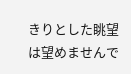きりとした眺望は望めませんで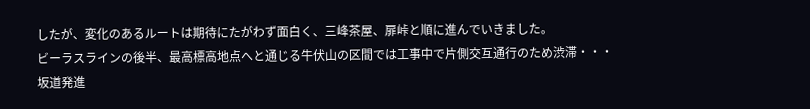したが、変化のあるルートは期待にたがわず面白く、三峰茶屋、扉峠と順に進んでいきました。
ビーラスラインの後半、最高標高地点へと通じる牛伏山の区間では工事中で片側交互通行のため渋滞・・・
坂道発進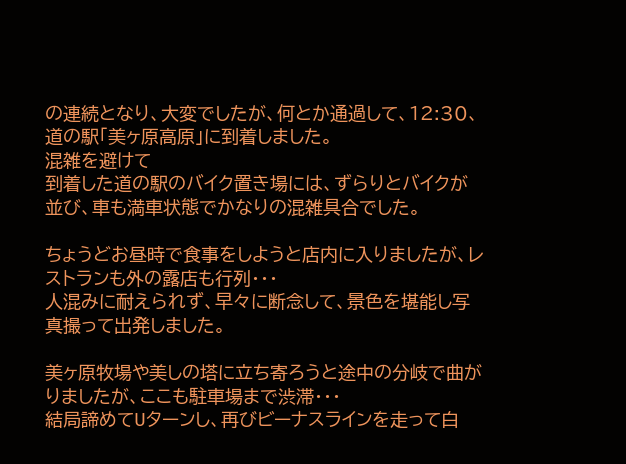の連続となり、大変でしたが、何とか通過して、12:30、道の駅「美ヶ原高原」に到着しました。
混雑を避けて
到着した道の駅のバイク置き場には、ずらりとバイクが並び、車も満車状態でかなりの混雑具合でした。

ちょうどお昼時で食事をしようと店内に入りましたが、レストランも外の露店も行列・・・
人混みに耐えられず、早々に断念して、景色を堪能し写真撮って出発しました。

美ヶ原牧場や美しの塔に立ち寄ろうと途中の分岐で曲がりましたが、ここも駐車場まで渋滞・・・
結局諦めてUターンし、再びビーナスラインを走って白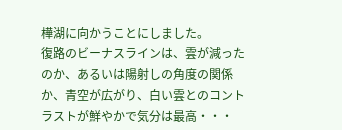樺湖に向かうことにしました。
復路のビーナスラインは、雲が減ったのか、あるいは陽射しの角度の関係か、青空が広がり、白い雲とのコントラストが鮮やかで気分は最高・・・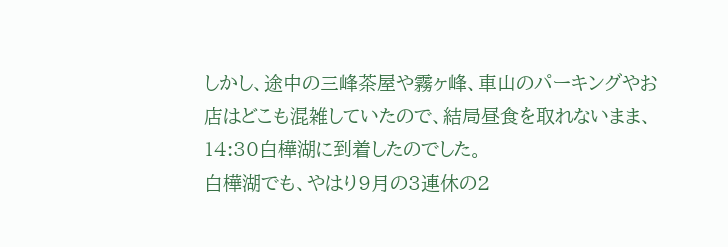しかし、途中の三峰茶屋や霧ヶ峰、車山のパーキングやお店はどこも混雑していたので、結局昼食を取れないまま、14:30白樺湖に到着したのでした。
白樺湖でも、やはり9月の3連休の2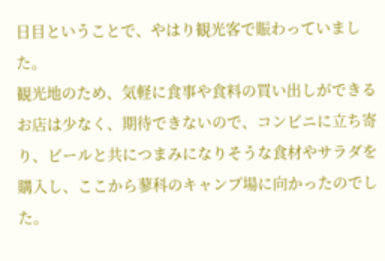日目ということで、やはり観光客で賑わっていました。
観光地のため、気軽に食事や食料の買い出しができるお店は少なく、期待できないので、コンビニに立ち寄り、ビールと共につまみになりそうな食材やサラダを購入し、ここから蓼科のキャンプ場に向かったのでした。